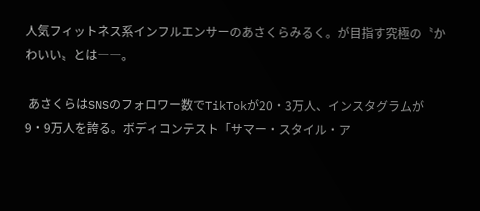人気フィットネス系インフルエンサーのあさくらみるく。が目指す究極の〝かわいい〟とは――。

 あさくらはSNSのフォロワー数でTikTokが20・3万人、インスタグラムが9・9万人を誇る。ボディコンテスト「サマー・スタイル・ア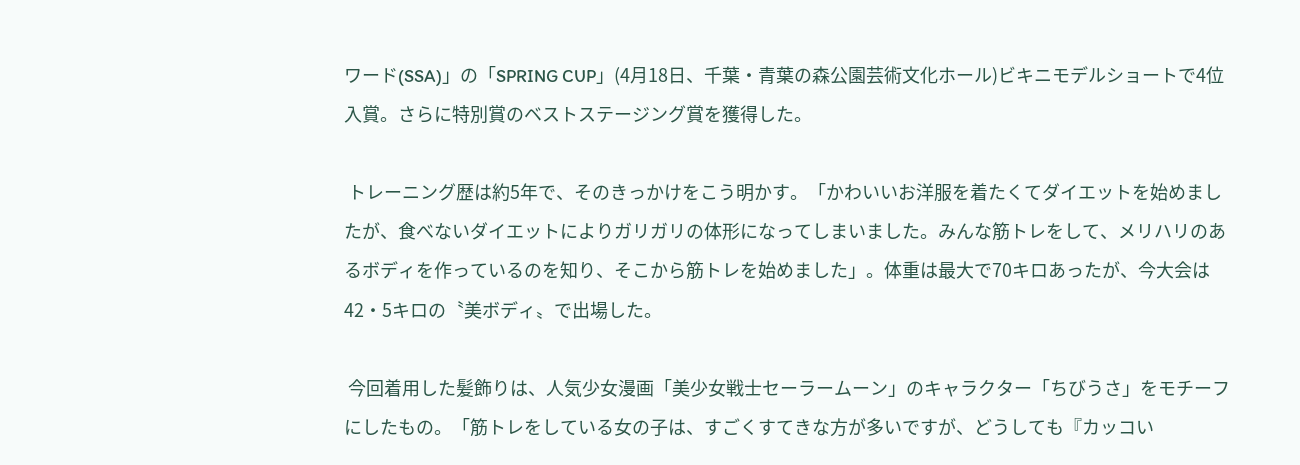ワード(SSA)」の「SPRING CUP」(4月18日、千葉・青葉の森公園芸術文化ホール)ビキニモデルショートで4位入賞。さらに特別賞のベストステージング賞を獲得した。

 トレーニング歴は約5年で、そのきっかけをこう明かす。「かわいいお洋服を着たくてダイエットを始めましたが、食べないダイエットによりガリガリの体形になってしまいました。みんな筋トレをして、メリハリのあるボディを作っているのを知り、そこから筋トレを始めました」。体重は最大で70キロあったが、今大会は42・5キロの〝美ボディ〟で出場した。

 今回着用した髪飾りは、人気少女漫画「美少女戦士セーラームーン」のキャラクター「ちびうさ」をモチーフにしたもの。「筋トレをしている女の子は、すごくすてきな方が多いですが、どうしても『カッコい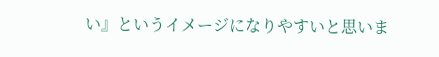い』というイメージになりやすいと思いま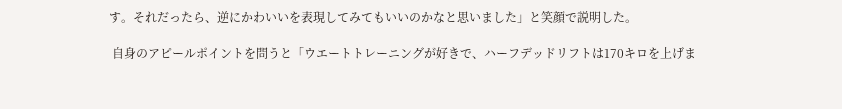す。それだったら、逆にかわいいを表現してみてもいいのかなと思いました」と笑顔で説明した。

 自身のアピールポイントを問うと「ウエートトレーニングが好きで、ハーフデッドリフトは170キロを上げま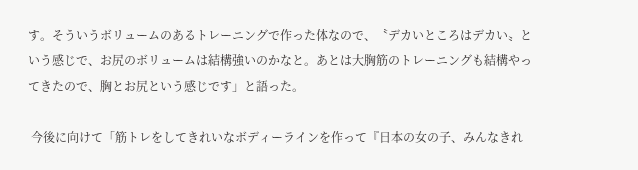す。そういうボリュームのあるトレーニングで作った体なので、〝デカいところはデカい〟という感じで、お尻のボリュームは結構強いのかなと。あとは大胸筋のトレーニングも結構やってきたので、胸とお尻という感じです」と語った。

 今後に向けて「筋トレをしてきれいなボディーラインを作って『日本の女の子、みんなきれ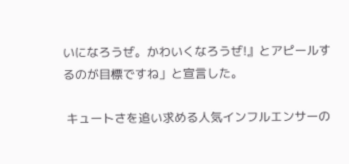いになろうぜ。かわいくなろうぜ!』とアピールするのが目標ですね」と宣言した。

 キュートさを追い求める人気インフルエンサーの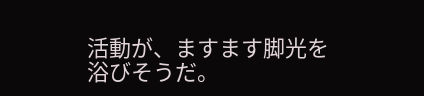活動が、ますます脚光を浴びそうだ。